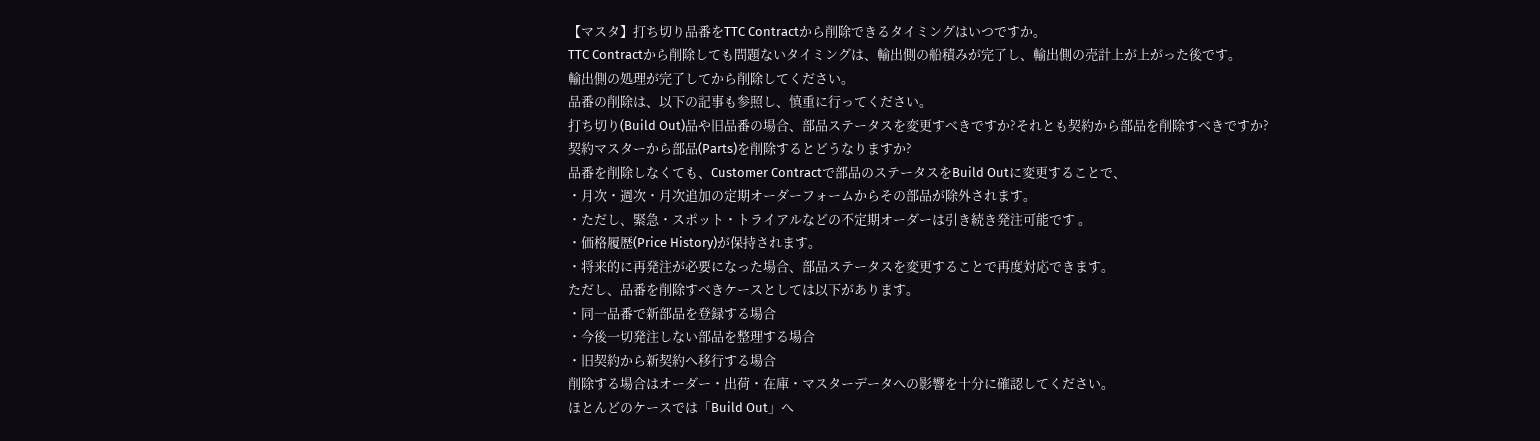【マスタ】打ち切り品番をTTC Contractから削除できるタイミングはいつですか。
TTC Contractから削除しても問題ないタイミングは、輸出側の船積みが完了し、輸出側の売計上が上がった後です。
輸出側の処理が完了してから削除してください。
品番の削除は、以下の記事も参照し、慎重に行ってください。
打ち切り(Build Out)品や旧品番の場合、部品ステータスを変更すべきですか?それとも契約から部品を削除すべきですか?
契約マスターから部品(Parts)を削除するとどうなりますか?
品番を削除しなくても、Customer Contractで部品のステータスをBuild Outに変更することで、
・月次・週次・月次追加の定期オーダーフォームからその部品が除外されます。
・ただし、緊急・スポット・トライアルなどの不定期オーダーは引き続き発注可能です 。
・価格履歴(Price History)が保持されます。
・将来的に再発注が必要になった場合、部品ステータスを変更することで再度対応できます。
ただし、品番を削除すべきケースとしては以下があります。
・同一品番で新部品を登録する場合
・今後一切発注しない部品を整理する場合
・旧契約から新契約へ移行する場合
削除する場合はオーダー・出荷・在庫・マスターデータへの影響を十分に確認してください。
ほとんどのケースでは「Build Out」へ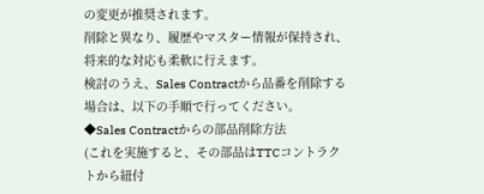の変更が推奨されます。
削除と異なり、履歴やマスター情報が保持され、将来的な対応も柔軟に行えます。
検討のうえ、Sales Contractから品番を削除する場合は、以下の手順で行ってください。
◆Sales Contractからの部品削除方法
(これを実施すると、その部品はTTCコントラクトから紐付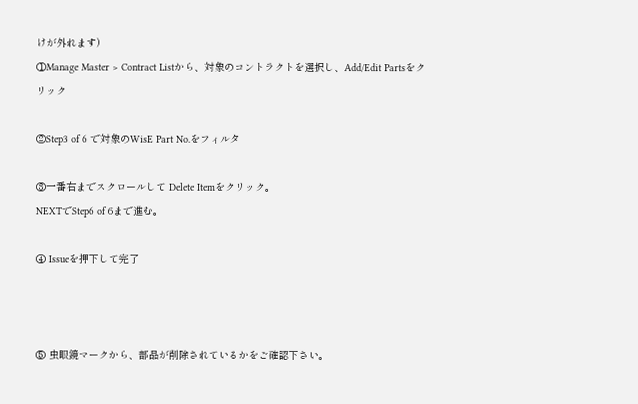けが外れます)
①Manage Master > Contract Listから、対象のコントラクトを選択し、Add/Edit Partsをクリック

②Step3 of 6 で対象のWisE Part No.をフィルタ

③一番右までスクロールして Delete Itemをクリック。
NEXTでStep6 of 6まで進む。

④ Issueを押下して完了



⑤ 虫眼鏡マークから、部品が削除されているかをご確認下さい。